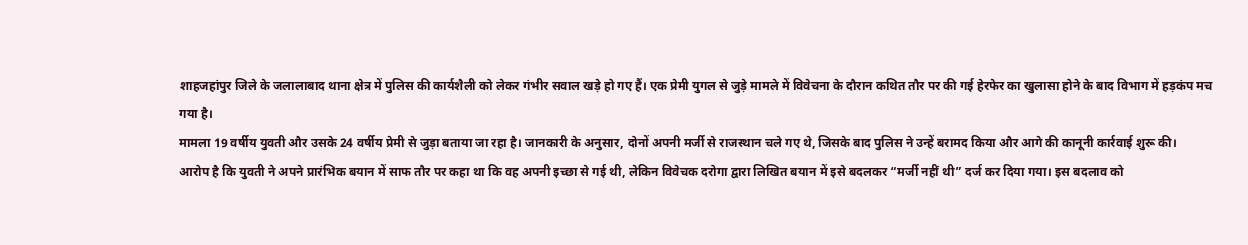शाहजहांपुर जिले के जलालाबाद थाना क्षेत्र में पुलिस की कार्यशैली को लेकर गंभीर सवाल खड़े हो गए हैं। एक प्रेमी युगल से जुड़े मामले में विवेचना के दौरान कथित तौर पर की गई हेरफेर का खुलासा होने के बाद विभाग में हड़कंप मच गया है।
मामला 19 वर्षीय युवती और उसके 24 वर्षीय प्रेमी से जुड़ा बताया जा रहा है। जानकारी के अनुसार, दोनों अपनी मर्जी से राजस्थान चले गए थे, जिसके बाद पुलिस ने उन्हें बरामद किया और आगे की कानूनी कार्रवाई शुरू की।
आरोप है कि युवती ने अपने प्रारंभिक बयान में साफ तौर पर कहा था कि वह अपनी इच्छा से गई थी, लेकिन विवेचक दरोगा द्वारा लिखित बयान में इसे बदलकर “मर्जी नहीं थी” दर्ज कर दिया गया। इस बदलाव को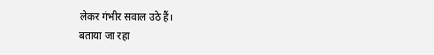लेकर गंभीर सवाल उठे हैं।
बताया जा रहा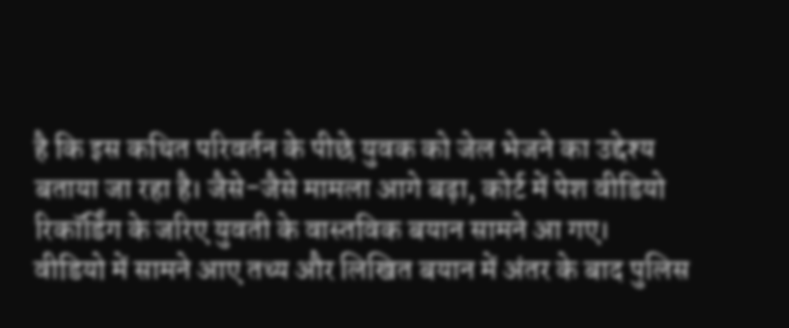है कि इस कथित परिवर्तन के पीछे युवक को जेल भेजने का उद्देश्य बताया जा रहा है। जैसे-जैसे मामला आगे बढ़ा, कोर्ट में पेश वीडियो रिकॉर्डिंग के जरिए युवती के वास्तविक बयान सामने आ गए।
वीडियो में सामने आए तथ्य और लिखित बयान में अंतर के बाद पुलिस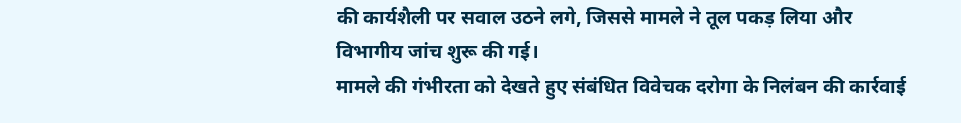की कार्यशैली पर सवाल उठने लगे, जिससे मामले ने तूल पकड़ लिया और विभागीय जांच शुरू की गई।
मामले की गंभीरता को देखते हुए संबंधित विवेचक दरोगा के निलंबन की कार्रवाई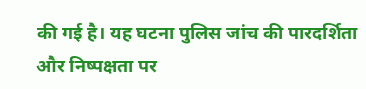की गई है। यह घटना पुलिस जांच की पारदर्शिता और निष्पक्षता पर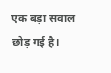एक बड़ा सवाल छोड़ गई है।